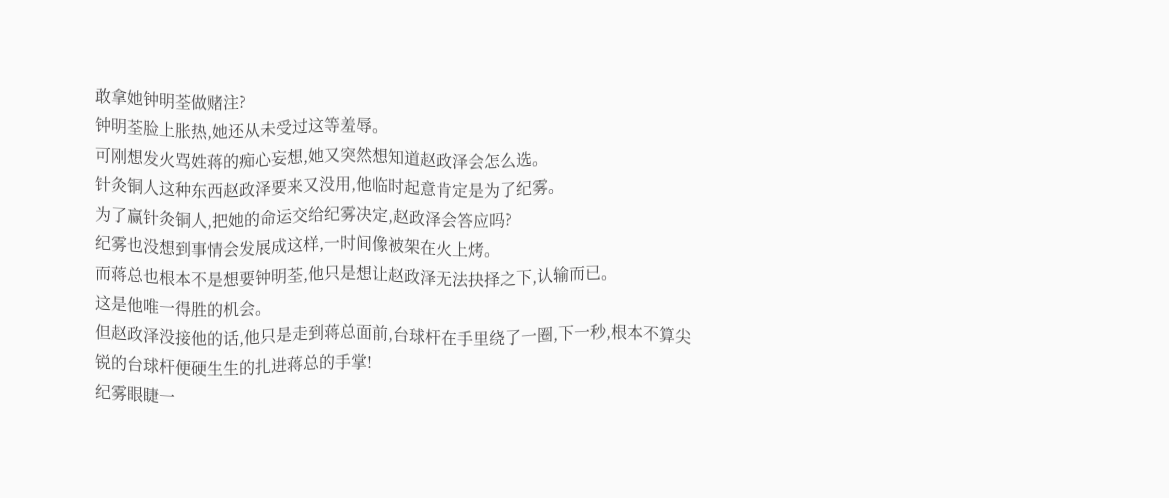敢拿她钟明荃做赌注?
钟明荃脸上胀热,她还从未受过这等羞辱。
可刚想发火骂姓蒋的痴心妄想,她又突然想知道赵政泽会怎么选。
针灸铜人这种东西赵政泽要来又没用,他临时起意肯定是为了纪雾。
为了赢针灸铜人,把她的命运交给纪雾决定,赵政泽会答应吗?
纪雾也没想到事情会发展成这样,一时间像被架在火上烤。
而蒋总也根本不是想要钟明荃,他只是想让赵政泽无法抉择之下,认输而已。
这是他唯一得胜的机会。
但赵政泽没接他的话,他只是走到蒋总面前,台球杆在手里绕了一圈,下一秒,根本不算尖锐的台球杆便硬生生的扎进蒋总的手掌!
纪雾眼睫一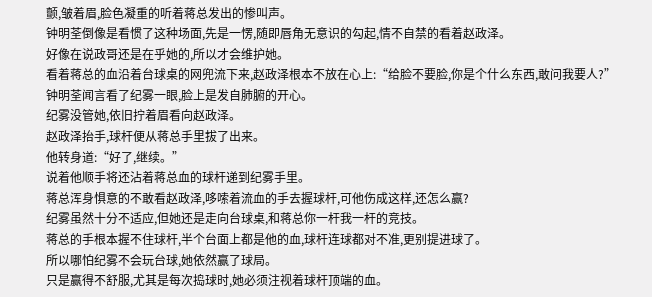颤,皱着眉,脸色凝重的听着蒋总发出的惨叫声。
钟明荃倒像是看惯了这种场面,先是一愣,随即唇角无意识的勾起,情不自禁的看着赵政泽。
好像在说政哥还是在乎她的,所以才会维护她。
看着蒋总的血沿着台球桌的网兜流下来,赵政泽根本不放在心上:“给脸不要脸,你是个什么东西,敢问我要人?”
钟明荃闻言看了纪雾一眼,脸上是发自肺腑的开心。
纪雾没管她,依旧拧着眉看向赵政泽。
赵政泽抬手,球杆便从蒋总手里拔了出来。
他转身道:“好了,继续。”
说着他顺手将还沾着蒋总血的球杆递到纪雾手里。
蒋总浑身惧意的不敢看赵政泽,哆嗦着流血的手去握球杆,可他伤成这样,还怎么赢?
纪雾虽然十分不适应,但她还是走向台球桌,和蒋总你一杆我一杆的竞技。
蒋总的手根本握不住球杆,半个台面上都是他的血,球杆连球都对不准,更别提进球了。
所以哪怕纪雾不会玩台球,她依然赢了球局。
只是赢得不舒服,尤其是每次捣球时,她必须注视着球杆顶端的血。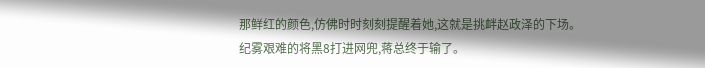那鲜红的颜色,仿佛时时刻刻提醒着她,这就是挑衅赵政泽的下场。
纪雾艰难的将黑8打进网兜,蒋总终于输了。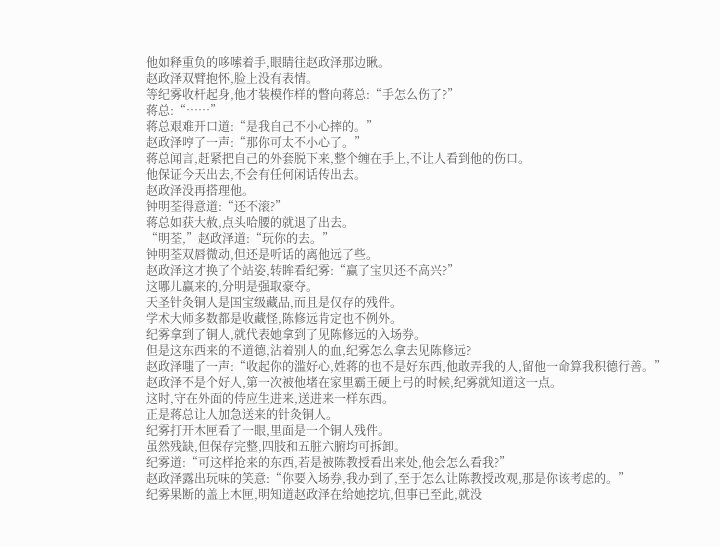他如释重负的哆嗦着手,眼睛往赵政泽那边瞅。
赵政泽双臂抱怀,脸上没有表情。
等纪雾收杆起身,他才装模作样的瞥向蒋总:“手怎么伤了?”
蒋总:“……”
蒋总艰难开口道:“是我自己不小心摔的。”
赵政泽哼了一声:“那你可太不小心了。”
蒋总闻言,赶紧把自己的外套脱下来,整个缠在手上,不让人看到他的伤口。
他保证今天出去,不会有任何闲话传出去。
赵政泽没再搭理他。
钟明荃得意道:“还不滚?”
蒋总如获大赦,点头哈腰的就退了出去。
“明荃,”赵政泽道:“玩你的去。”
钟明荃双唇微动,但还是听话的离他远了些。
赵政泽这才换了个站姿,转眸看纪雾:“赢了宝贝还不高兴?”
这哪儿赢来的,分明是强取豪夺。
天圣针灸铜人是国宝级藏品,而且是仅存的残件。
学术大师多数都是收藏怪,陈修远肯定也不例外。
纪雾拿到了铜人,就代表她拿到了见陈修远的入场券。
但是这东西来的不道德,沾着别人的血,纪雾怎么拿去见陈修远?
赵政泽嗤了一声:“收起你的滥好心,姓蒋的也不是好东西,他敢弄我的人,留他一命算我积德行善。”
赵政泽不是个好人,第一次被他堵在家里霸王硬上弓的时候,纪雾就知道这一点。
这时,守在外面的侍应生进来,送进来一样东西。
正是蒋总让人加急送来的针灸铜人。
纪雾打开木匣看了一眼,里面是一个铜人残件。
虽然残缺,但保存完整,四肢和五脏六腑均可拆卸。
纪雾道:“可这样抢来的东西,若是被陈教授看出来处,他会怎么看我?”
赵政泽露出玩味的笑意:“你要入场券,我办到了,至于怎么让陈教授改观,那是你该考虑的。”
纪雾果断的盖上木匣,明知道赵政泽在给她挖坑,但事已至此,就没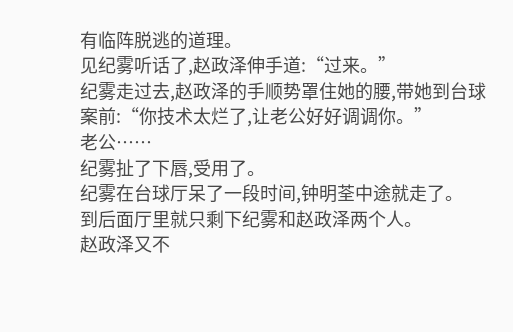有临阵脱逃的道理。
见纪雾听话了,赵政泽伸手道:“过来。”
纪雾走过去,赵政泽的手顺势罩住她的腰,带她到台球案前:“你技术太烂了,让老公好好调调你。”
老公……
纪雾扯了下唇,受用了。
纪雾在台球厅呆了一段时间,钟明荃中途就走了。
到后面厅里就只剩下纪雾和赵政泽两个人。
赵政泽又不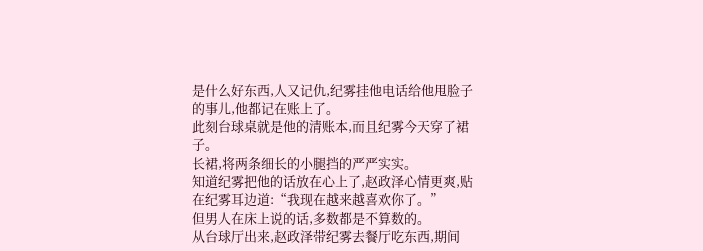是什么好东西,人又记仇,纪雾挂他电话给他甩脸子的事儿,他都记在账上了。
此刻台球桌就是他的清账本,而且纪雾今天穿了裙子。
长裙,将两条细长的小腿挡的严严实实。
知道纪雾把他的话放在心上了,赵政泽心情更爽,贴在纪雾耳边道:“我现在越来越喜欢你了。”
但男人在床上说的话,多数都是不算数的。
从台球厅出来,赵政泽带纪雾去餐厅吃东西,期间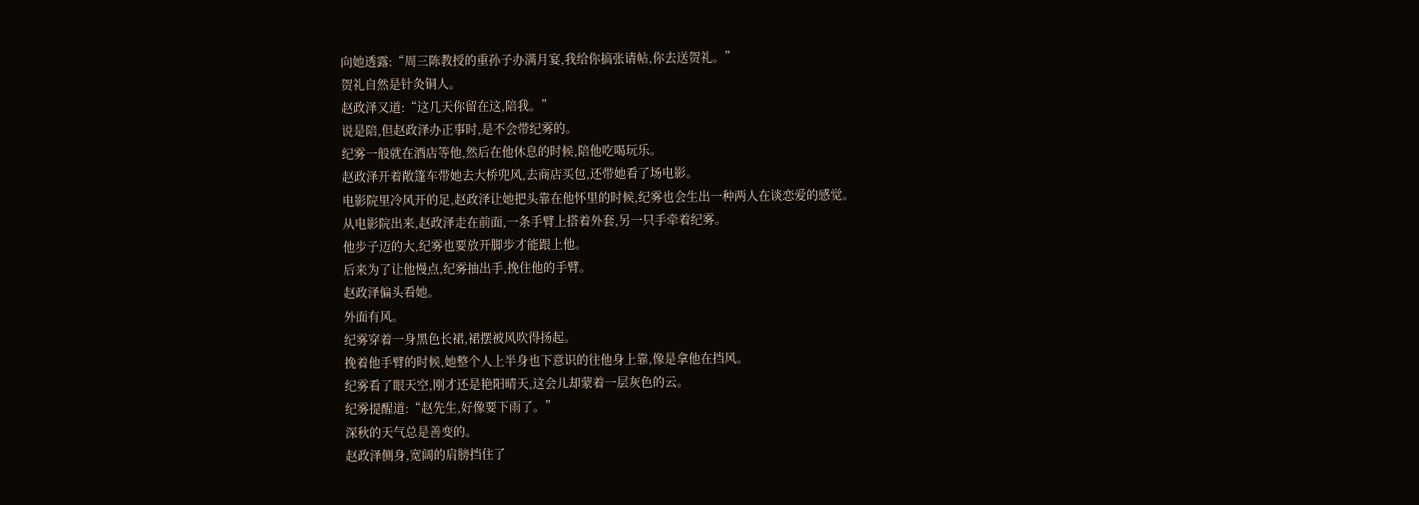向她透露:“周三陈教授的重孙子办满月宴,我给你搞张请帖,你去送贺礼。”
贺礼自然是针灸铜人。
赵政泽又道:“这几天你留在这,陪我。”
说是陪,但赵政泽办正事时,是不会带纪雾的。
纪雾一般就在酒店等他,然后在他休息的时候,陪他吃喝玩乐。
赵政泽开着敞篷车带她去大桥兜风,去商店买包,还带她看了场电影。
电影院里冷风开的足,赵政泽让她把头靠在他怀里的时候,纪雾也会生出一种两人在谈恋爱的感觉。
从电影院出来,赵政泽走在前面,一条手臂上搭着外套,另一只手牵着纪雾。
他步子迈的大,纪雾也要放开脚步才能跟上他。
后来为了让他慢点,纪雾抽出手,挽住他的手臂。
赵政泽偏头看她。
外面有风。
纪雾穿着一身黑色长裙,裙摆被风吹得扬起。
挽着他手臂的时候,她整个人上半身也下意识的往他身上靠,像是拿他在挡风。
纪雾看了眼天空,刚才还是艳阳晴天,这会儿却蒙着一层灰色的云。
纪雾提醒道:“赵先生,好像要下雨了。”
深秋的天气总是善变的。
赵政泽侧身,宽阔的肩膀挡住了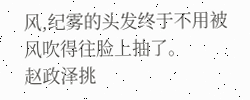风,纪雾的头发终于不用被风吹得往脸上抽了。
赵政泽挑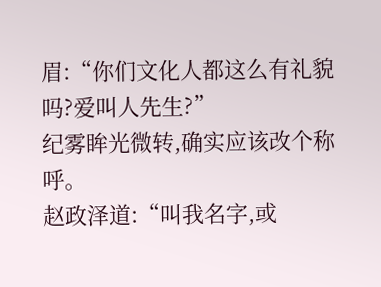眉:“你们文化人都这么有礼貌吗?爱叫人先生?”
纪雾眸光微转,确实应该改个称呼。
赵政泽道:“叫我名字,或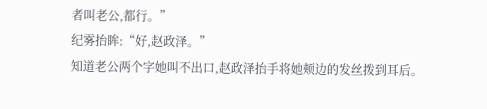者叫老公,都行。”
纪雾抬眸:“好,赵政泽。”
知道老公两个字她叫不出口,赵政泽抬手将她颊边的发丝拨到耳后。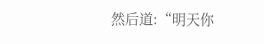然后道:“明天你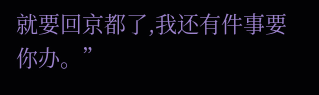就要回京都了,我还有件事要你办。”